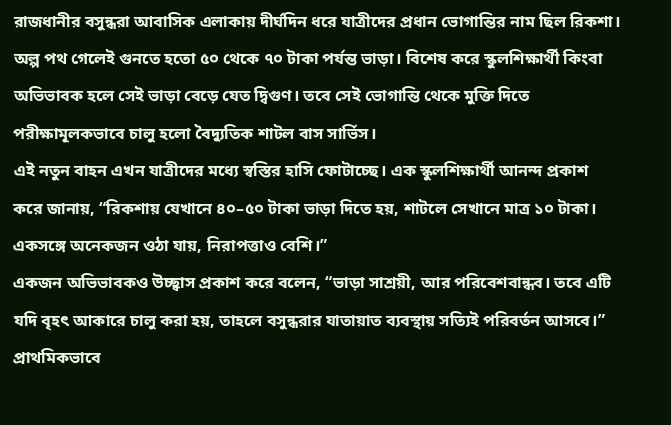রাজধানীর বসুন্ধরা আবাসিক এলাকায় দীর্ঘদিন ধরে যাত্রীদের প্রধান ভোগান্তির নাম ছিল রিকশা। অল্প পথ গেলেই গুনতে হতো ৫০ থেকে ৭০ টাকা পর্যন্ত ভাড়া। বিশেষ করে স্কুলশিক্ষার্থী কিংবা অভিভাবক হলে সেই ভাড়া বেড়ে যেত দ্বিগুণ। তবে সেই ভোগান্তি থেকে মুক্তি দিতে পরীক্ষামূলকভাবে চালু হলো বৈদ্যুতিক শাটল বাস সার্ভিস।
এই নতুন বাহন এখন যাত্রীদের মধ্যে স্বস্তির হাসি ফোটাচ্ছে। এক স্কুলশিক্ষার্থী আনন্দ প্রকাশ করে জানায়, “রিকশায় যেখানে ৪০–৫০ টাকা ভাড়া দিতে হয়, শাটলে সেখানে মাত্র ১০ টাকা। একসঙ্গে অনেকজন ওঠা যায়, নিরাপত্তাও বেশি।”
একজন অভিভাবকও উচ্ছ্বাস প্রকাশ করে বলেন, “ভাড়া সাশ্রয়ী, আর পরিবেশবান্ধব। তবে এটি যদি বৃহৎ আকারে চালু করা হয়, তাহলে বসুন্ধরার যাতায়াত ব্যবস্থায় সত্যিই পরিবর্তন আসবে।”
প্রাথমিকভাবে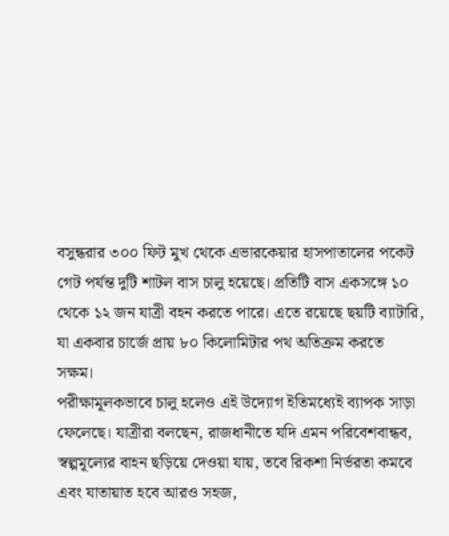বসুন্ধরার ৩০০ ফিট মুখ থেকে এভারকেয়ার হাসপাতালের পকেট গেট পর্যন্ত দুটি শাটল বাস চালু হয়েছে। প্রতিটি বাস একসঙ্গে ১০ থেকে ১২ জন যাত্রী বহন করতে পারে। এতে রয়েছে ছয়টি ব্যাটারি, যা একবার চার্জে প্রায় ৮০ কিলোমিটার পথ অতিক্রম করতে সক্ষম।
পরীক্ষামূলকভাবে চালু হলেও এই উদ্যোগ ইতিমধ্যেই ব্যাপক সাড়া ফেলেছে। যাত্রীরা বলছেন, রাজধানীতে যদি এমন পরিবেশবান্ধব, স্বল্পমূল্যের বাহন ছড়িয়ে দেওয়া যায়, তবে রিকশা নির্ভরতা কমবে এবং যাতায়াত হবে আরও সহজ,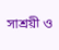সাশ্রয়ী ও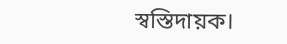স্বস্তিদায়ক।